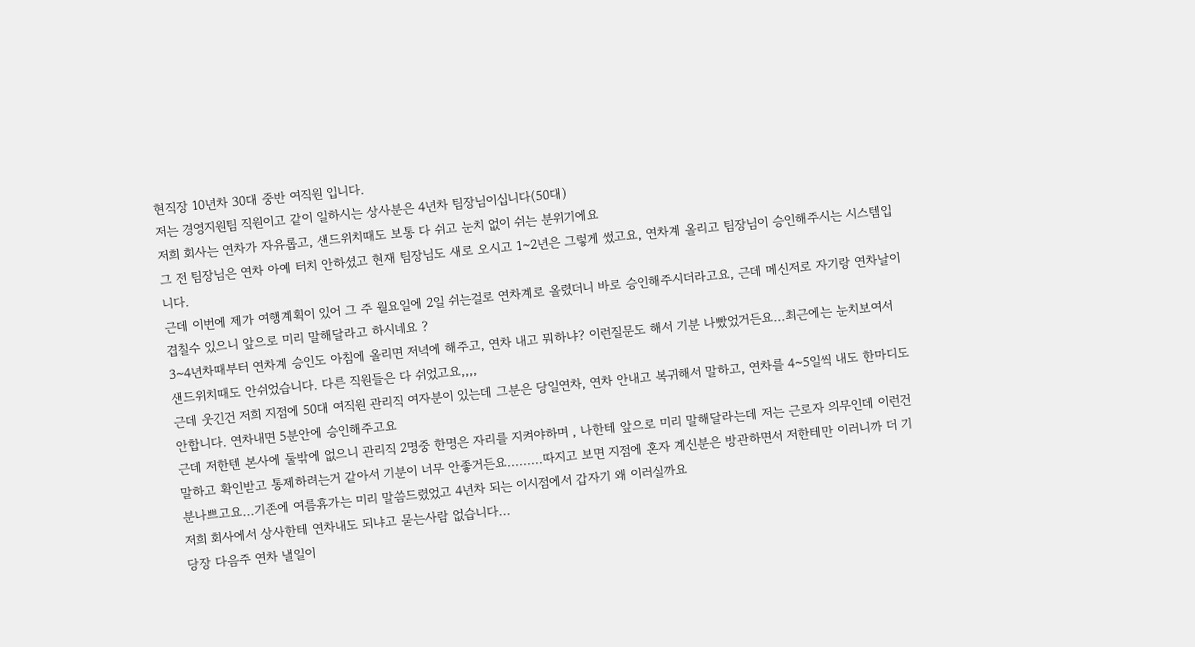현직장 10년차 30대 중반 여직원 입니다.
저는 경영지원팀 직원이고 같이 일하시는 상사분은 4년차 팀장님이십니다(50대)
저희 회사는 연차가 자유롭고, 샌드위치때도 보통 다 쉬고 눈치 없이 쉬는 분위기에요
그 전 팀장님은 연차 아예 터치 안하셨고 현재 팀장님도 새로 오시고 1~2년은 그렇게 썼고요, 연차계 올리고 팀장님이 승인해주시는 시스템입니다.
근데 이번에 제가 여행계획이 있어 그 주 월요일에 2일 쉬는걸로 연차계로 올렸더니 바로 승인해주시더라고요, 근데 메신저로 자기랑 연차날이 겹칠수 있으니 앞으로 미리 말해달라고 하시네요 ?
3~4년차때부터 연차계 승인도 아침에 올리면 저녁에 해주고, 연차 내고 뭐하냐? 이런질문도 해서 기분 나빴었거든요...최근에는 눈치보여서 샌드위치때도 안쉬었습니다. 다른 직원들은 다 쉬었고요,,,,
근데 웃긴건 저희 지점에 50대 여직원 관리직 여자분이 있는데 그분은 당일연차, 연차 안내고 복귀해서 말하고, 연차를 4~5일씩 내도 한마디도 안합니다. 연차내면 5분안에 승인해주고요
근데 저한텐 본사에 둘밖에 없으니 관리직 2명중 한명은 자리를 지켜야하며 , 나한테 앞으로 미리 말해달라는데 저는 근로자 의무인데 이런건 말하고 확인받고 통제하려는거 같아서 기분이 너무 안좋거든요.........따지고 보면 지점에 혼자 계신분은 방관하면서 저한테만 이러니까 더 기분나쁘고요...기존에 여름휴가는 미리 말씀드렸었고 4년차 되는 이시점에서 갑자기 왜 이러실까요
저희 회사에서 상사한테 연차내도 되냐고 묻는사람 없습니다...
당장 다음주 연차 낼일이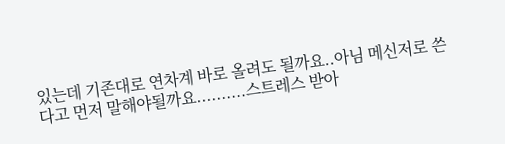있는데 기존대로 연차계 바로 올려도 될까요..아님 메신저로 쓴다고 먼저 말해야될까요..........스트레스 받아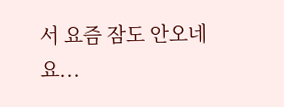서 요즘 잠도 안오네요...